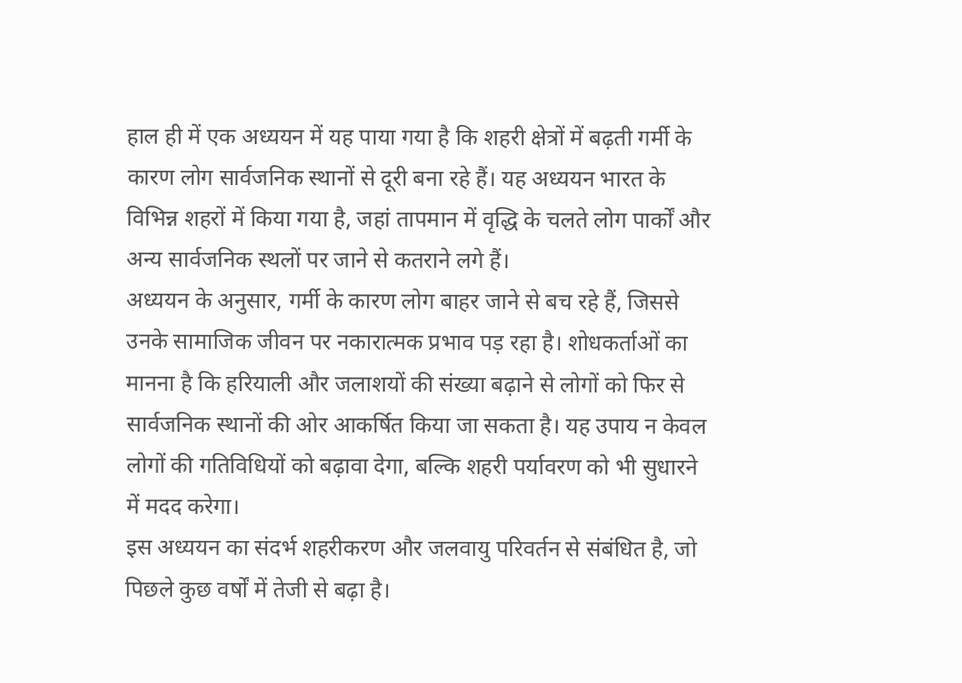हाल ही में एक अध्ययन में यह पाया गया है कि शहरी क्षेत्रों में बढ़ती गर्मी के कारण लोग सार्वजनिक स्थानों से दूरी बना रहे हैं। यह अध्ययन भारत के विभिन्न शहरों में किया गया है, जहां तापमान में वृद्धि के चलते लोग पार्कों और अन्य सार्वजनिक स्थलों पर जाने से कतराने लगे हैं।
अध्ययन के अनुसार, गर्मी के कारण लोग बाहर जाने से बच रहे हैं, जिससे उनके सामाजिक जीवन पर नकारात्मक प्रभाव पड़ रहा है। शोधकर्ताओं का मानना है कि हरियाली और जलाशयों की संख्या बढ़ाने से लोगों को फिर से सार्वजनिक स्थानों की ओर आकर्षित किया जा सकता है। यह उपाय न केवल लोगों की गतिविधियों को बढ़ावा देगा, बल्कि शहरी पर्यावरण को भी सुधारने में मदद करेगा।
इस अध्ययन का संदर्भ शहरीकरण और जलवायु परिवर्तन से संबंधित है, जो पिछले कुछ वर्षों में तेजी से बढ़ा है।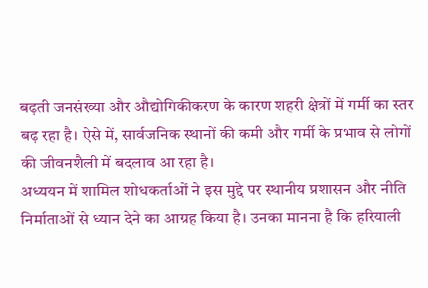बढ़ती जनसंख्या और औद्योगिकीकरण के कारण शहरी क्षेत्रों में गर्मी का स्तर बढ़ रहा है। ऐसे में, सार्वजनिक स्थानों की कमी और गर्मी के प्रभाव से लोगों की जीवनशैली में बदलाव आ रहा है।
अध्ययन में शामिल शोधकर्ताओं ने इस मुद्दे पर स्थानीय प्रशासन और नीति निर्माताओं से ध्यान देने का आग्रह किया है। उनका मानना है कि हरियाली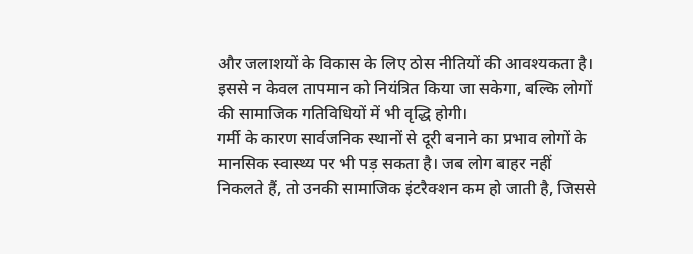और जलाशयों के विकास के लिए ठोस नीतियों की आवश्यकता है। इससे न केवल तापमान को नियंत्रित किया जा सकेगा, बल्कि लोगों की सामाजिक गतिविधियों में भी वृद्धि होगी।
गर्मी के कारण सार्वजनिक स्थानों से दूरी बनाने का प्रभाव लोगों के मानसिक स्वास्थ्य पर भी पड़ सकता है। जब लोग बाहर नहीं निकलते हैं, तो उनकी सामाजिक इंटरैक्शन कम हो जाती है, जिससे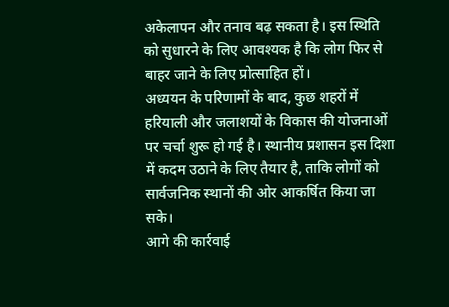अकेलापन और तनाव बढ़ सकता है। इस स्थिति को सुधारने के लिए आवश्यक है कि लोग फिर से बाहर जाने के लिए प्रोत्साहित हों।
अध्ययन के परिणामों के बाद, कुछ शहरों में हरियाली और जलाशयों के विकास की योजनाओं पर चर्चा शुरू हो गई है। स्थानीय प्रशासन इस दिशा में कदम उठाने के लिए तैयार है, ताकि लोगों को सार्वजनिक स्थानों की ओर आकर्षित किया जा सके।
आगे की कार्रवाई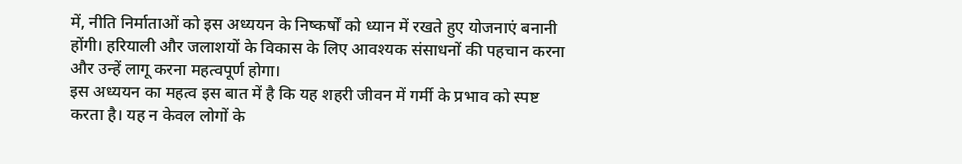में, नीति निर्माताओं को इस अध्ययन के निष्कर्षों को ध्यान में रखते हुए योजनाएं बनानी होंगी। हरियाली और जलाशयों के विकास के लिए आवश्यक संसाधनों की पहचान करना और उन्हें लागू करना महत्वपूर्ण होगा।
इस अध्ययन का महत्व इस बात में है कि यह शहरी जीवन में गर्मी के प्रभाव को स्पष्ट करता है। यह न केवल लोगों के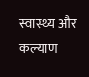स्वास्थ्य और कल्याण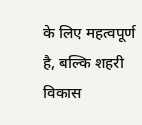के लिए महत्वपूर्ण है, बल्कि शहरी विकास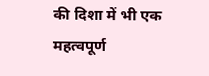की दिशा में भी एक महत्वपूर्ण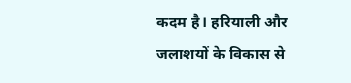कदम है। हरियाली और जलाशयों के विकास से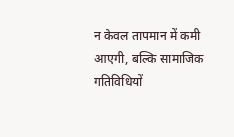न केवल तापमान में कमी आएगी, बल्कि सामाजिक गतिविधियों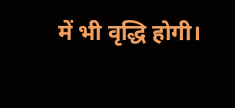में भी वृद्धि होगी।